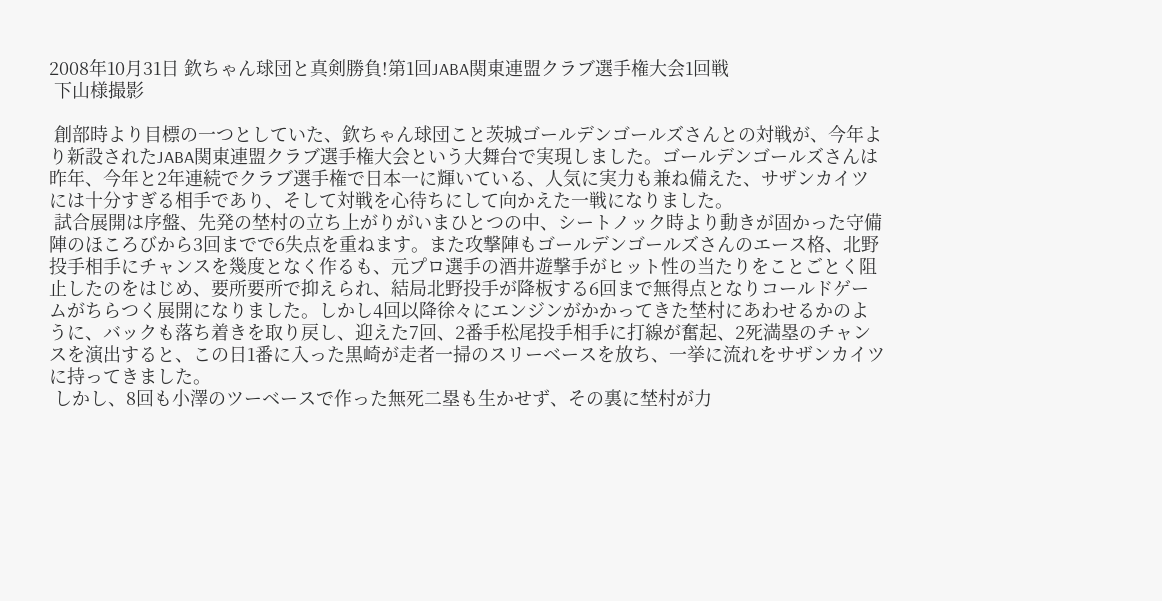2008年10月31日 欽ちゃん球団と真剣勝負!第1回JABA関東連盟クラブ選手権大会1回戦
 下山様撮影

 創部時より目標の一つとしていた、欽ちゃん球団こと茨城ゴールデンゴールズさんとの対戦が、今年より新設されたJABA関東連盟クラブ選手権大会という大舞台で実現しました。ゴールデンゴールズさんは昨年、今年と2年連続でクラブ選手権で日本一に輝いている、人気に実力も兼ね備えた、サザンカイツには十分すぎる相手であり、そして対戦を心待ちにして向かえた一戦になりました。
 試合展開は序盤、先発の埜村の立ち上がりがいまひとつの中、シートノック時より動きが固かった守備陣のほころびから3回までで6失点を重ねます。また攻撃陣もゴールデンゴールズさんのエース格、北野投手相手にチャンスを幾度となく作るも、元プロ選手の酒井遊撃手がヒット性の当たりをことごとく阻止したのをはじめ、要所要所で抑えられ、結局北野投手が降板する6回まで無得点となりコールドゲームがちらつく展開になりました。しかし4回以降徐々にエンジンがかかってきた埜村にあわせるかのように、バックも落ち着きを取り戻し、迎えた7回、2番手松尾投手相手に打線が奮起、2死満塁のチャンスを演出すると、この日1番に入った黒崎が走者一掃のスリーベースを放ち、一挙に流れをサザンカイツに持ってきました。
 しかし、8回も小澤のツーベースで作った無死二塁も生かせず、その裏に埜村が力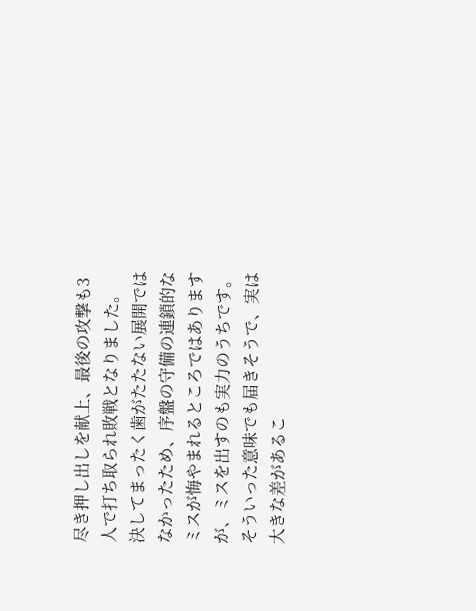尽き押し出しを献上、最後の攻撃も3人で打ち取られ敗戦となりました。
決してまったく歯がたたない展開ではなかったため、序盤の守備の連鎖的なミスが悔やまれるところではありますが、ミスを出すのも実力のうちです。そういった意味でも届きそうで、実は大きな差があるこ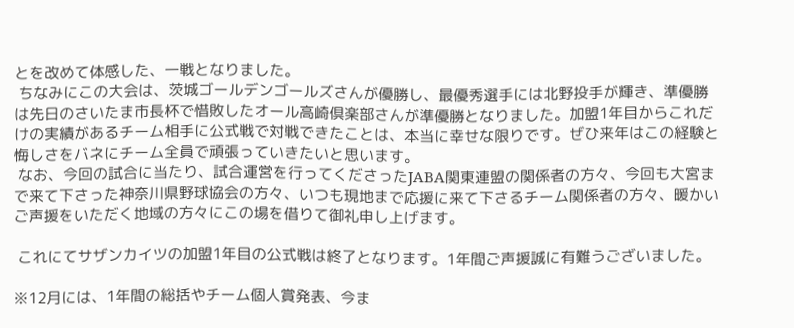とを改めて体感した、一戦となりました。
 ちなみにこの大会は、茨城ゴールデンゴールズさんが優勝し、最優秀選手には北野投手が輝き、準優勝は先日のさいたま市長杯で惜敗したオール高崎倶楽部さんが準優勝となりました。加盟1年目からこれだけの実績があるチーム相手に公式戦で対戦できたことは、本当に幸せな限りです。ぜひ来年はこの経験と悔しさをバネにチーム全員で頑張っていきたいと思います。
 なお、今回の試合に当たり、試合運営を行ってくださったJABA関東連盟の関係者の方々、今回も大宮まで来て下さった神奈川県野球協会の方々、いつも現地まで応援に来て下さるチーム関係者の方々、暖かいご声援をいただく地域の方々にこの場を借りて御礼申し上げます。

 これにてサザンカイツの加盟1年目の公式戦は終了となります。1年間ご声援誠に有難うございました。

※12月には、1年間の総括やチーム個人賞発表、今ま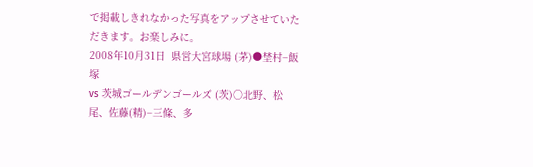で掲載しきれなかった写真をアップさせていただきます。お楽しみに。
2008年10月31日  県営大宮球場 (茅)●埜村−飯塚
vs 茨城ゴールデンゴールズ (茨)○北野、松尾、佐藤(精)−三條、多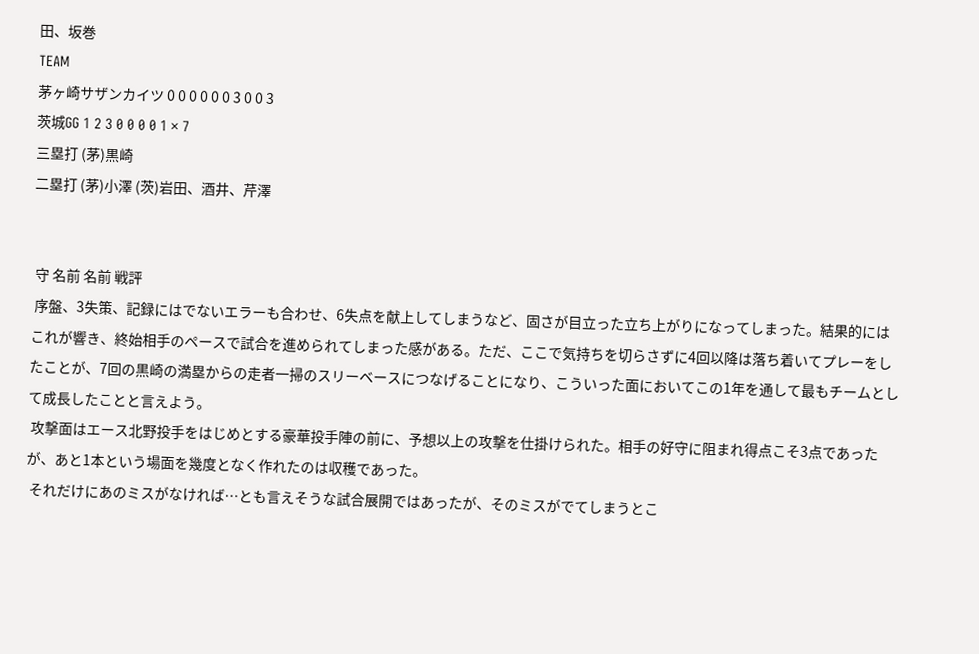田、坂巻
TEAM
茅ヶ崎サザンカイツ 0 0 0 0 0 0 3 0 0 3
茨城GG 1 2 3 0 0 0 0 1 × 7
三塁打 (茅)黒崎
二塁打 (茅)小澤 (茨)岩田、酒井、芹澤


 守 名前 名前 戦評
 序盤、3失策、記録にはでないエラーも合わせ、6失点を献上してしまうなど、固さが目立った立ち上がりになってしまった。結果的にはこれが響き、終始相手のペースで試合を進められてしまった感がある。ただ、ここで気持ちを切らさずに4回以降は落ち着いてプレーをしたことが、7回の黒崎の満塁からの走者一掃のスリーベースにつなげることになり、こういった面においてこの1年を通して最もチームとして成長したことと言えよう。
 攻撃面はエース北野投手をはじめとする豪華投手陣の前に、予想以上の攻撃を仕掛けられた。相手の好守に阻まれ得点こそ3点であったが、あと1本という場面を幾度となく作れたのは収穫であった。
 それだけにあのミスがなければ…とも言えそうな試合展開ではあったが、そのミスがでてしまうとこ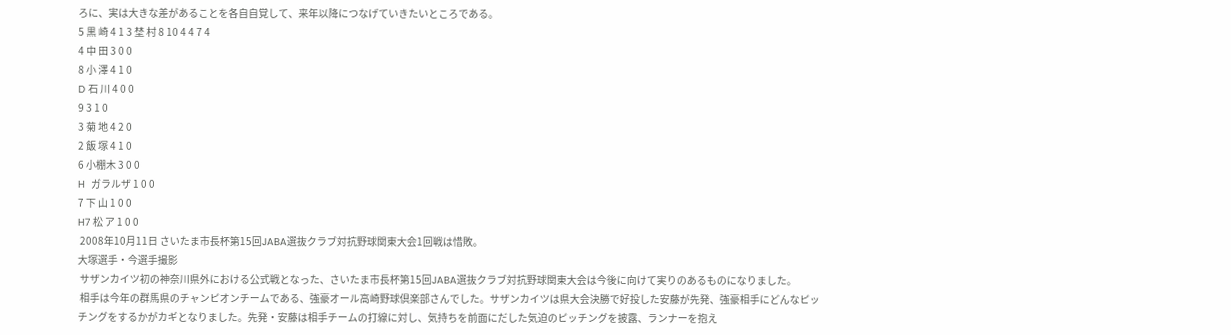ろに、実は大きな差があることを各自自覚して、来年以降につなげていきたいところである。
5 黒 崎 4 1 3 埜 村 8 10 4 4 7 4
4 中 田 3 0 0
8 小 澤 4 1 0
D 石 川 4 0 0
9 3 1 0
3 菊 地 4 2 0
2 飯 塚 4 1 0
6 小棚木 3 0 0
H  ガラルザ 1 0 0
7 下 山 1 0 0
H7 松 ア 1 0 0
 2008年10月11日 さいたま市長杯第15回JABA選抜クラブ対抗野球関東大会1回戦は惜敗。
大塚選手・今選手撮影
 サザンカイツ初の神奈川県外における公式戦となった、さいたま市長杯第15回JABA選抜クラブ対抗野球関東大会は今後に向けて実りのあるものになりました。
 相手は今年の群馬県のチャンピオンチームである、強豪オール高崎野球倶楽部さんでした。サザンカイツは県大会決勝で好投した安藤が先発、強豪相手にどんなピッチングをするかがカギとなりました。先発・安藤は相手チームの打線に対し、気持ちを前面にだした気迫のピッチングを披露、ランナーを抱え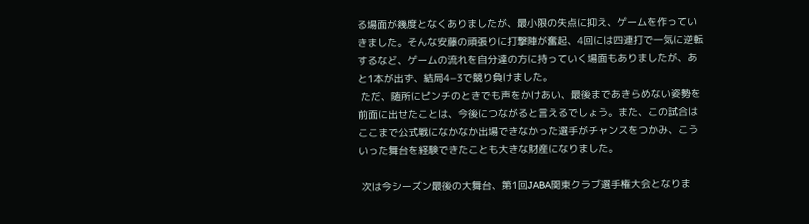る場面が幾度となくありましたが、最小限の失点に抑え、ゲームを作っていきました。そんな安藤の頑張りに打撃陣が奮起、4回には四連打で一気に逆転するなど、ゲームの流れを自分達の方に持っていく場面もありましたが、あと1本が出ず、結局4−3で競り負けました。
 ただ、随所にピンチのときでも声をかけあい、最後まであきらめない姿勢を前面に出せたことは、今後につながると言えるでしょう。また、この試合はここまで公式戦になかなか出場できなかった選手がチャンスをつかみ、こういった舞台を経験できたことも大きな財産になりました。

 次は今シーズン最後の大舞台、第1回JABA関東クラブ選手権大会となりま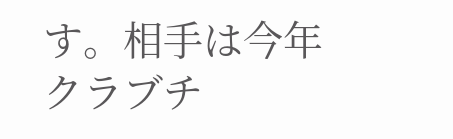す。相手は今年クラブチ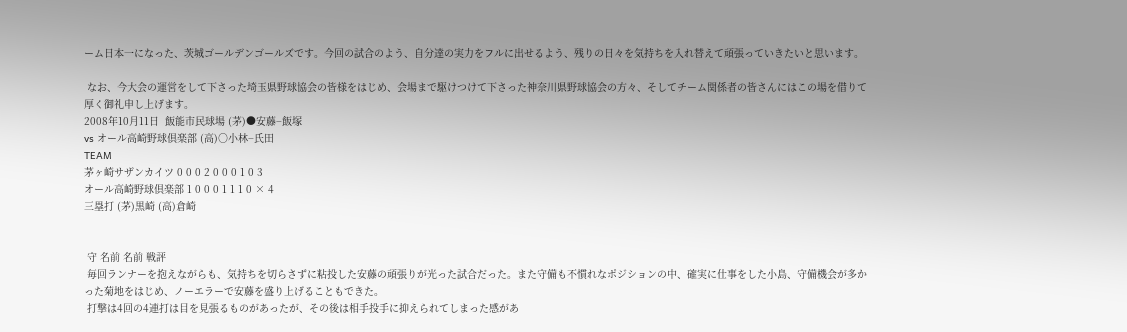ーム日本一になった、茨城ゴールデンゴールズです。今回の試合のよう、自分達の実力をフルに出せるよう、残りの日々を気持ちを入れ替えて頑張っていきたいと思います。

 なお、今大会の運営をして下さった埼玉県野球協会の皆様をはじめ、会場まで駆けつけて下さった神奈川県野球協会の方々、そしてチーム関係者の皆さんにはこの場を借りて厚く御礼申し上げます。
2008年10月11日  飯能市民球場 (茅)●安藤−飯塚
vs オール高崎野球倶楽部 (高)○小林−氏田
TEAM
茅ヶ崎サザンカイツ 0 0 0 2 0 0 0 1 0 3
オール高崎野球倶楽部 1 0 0 0 1 1 1 0 × 4
三塁打 (茅)黒崎 (高)倉崎


 守 名前 名前 戦評
 毎回ランナーを抱えながらも、気持ちを切らさずに粘投した安藤の頑張りが光った試合だった。また守備も不慣れなポジションの中、確実に仕事をした小島、守備機会が多かった菊地をはじめ、ノーエラーで安藤を盛り上げることもできた。
 打撃は4回の4連打は目を見張るものがあったが、その後は相手投手に抑えられてしまった感があ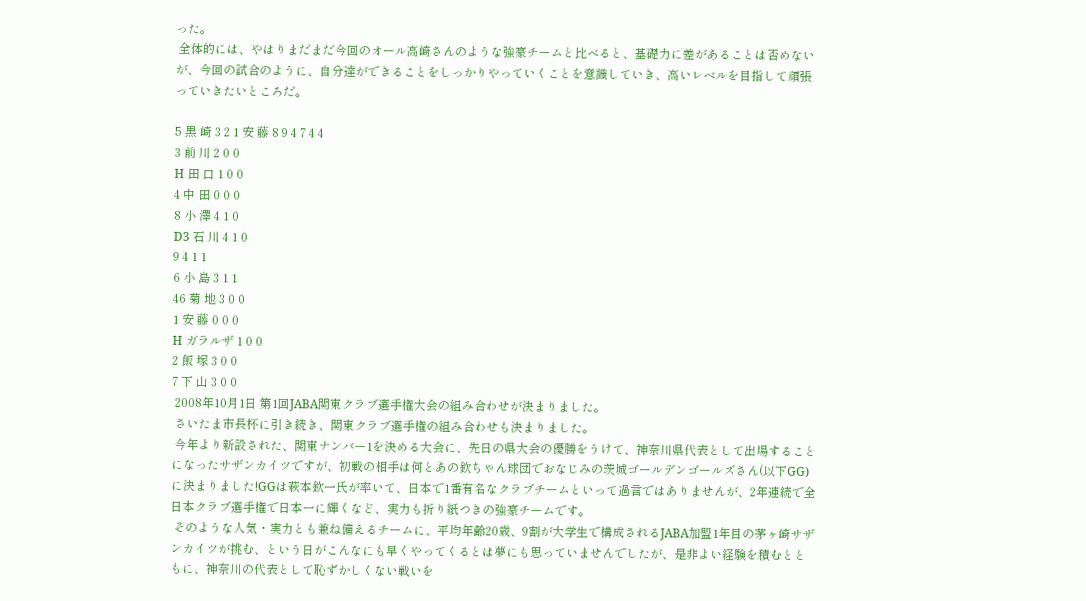った。
 全体的には、やはりまだまだ今回のオール高崎さんのような強豪チームと比べると、基礎力に差があることは否めないが、今回の試合のように、自分達ができることをしっかりやっていくことを意識していき、高いレベルを目指して頑張っていきたいところだ。

5 黒 崎 3 2 1 安 藤 8 9 4 7 4 4
3 前 川 2 0 0
H 田 口 1 0 0
4 中 田 0 0 0
8 小 澤 4 1 0
D3 石 川 4 1 0
9 4 1 1
6 小 島 3 1 1
46 菊 地 3 0 0
1 安 藤 0 0 0
H ガラルザ 1 0 0
2 飯 塚 3 0 0
7 下 山 3 0 0
 2008年10月1日 第1回JABA関東クラブ選手権大会の組み合わせが決まりました。
 さいたま市長杯に引き続き、関東クラブ選手権の組み合わせも決まりました。
 今年より新設された、関東ナンバー1を決める大会に、先日の県大会の優勝をうけて、神奈川県代表として出場することになったサザンカイツですが、初戦の相手は何とあの欽ちゃん球団でおなじみの茨城ゴールデンゴールズさん(以下GG)に決まりました!GGは萩本欽一氏が率いて、日本で1番有名なクラブチームといって過言ではありませんが、2年連続で全日本クラブ選手権で日本一に輝くなど、実力も折り紙つきの強豪チームです。
 そのような人気・実力とも兼ね備えるチームに、平均年齢20歳、9割が大学生で構成されるJABA加盟1年目の茅ヶ崎サザンカイツが挑む、という日がこんなにも早くやってくるとは夢にも思っていませんでしたが、是非よい経験を積むとともに、神奈川の代表として恥ずかしくない戦いを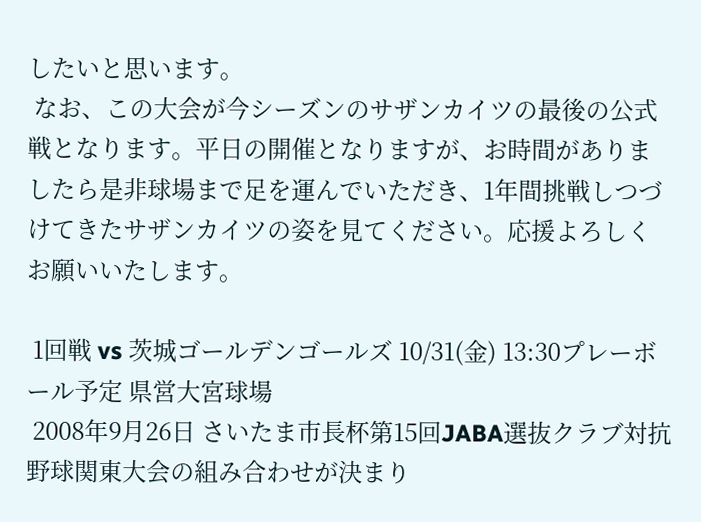したいと思います。
 なお、この大会が今シーズンのサザンカイツの最後の公式戦となります。平日の開催となりますが、お時間がありましたら是非球場まで足を運んでいただき、1年間挑戦しつづけてきたサザンカイツの姿を見てください。応援よろしくお願いいたします。

 1回戦 vs 茨城ゴールデンゴールズ 10/31(金) 13:30プレーボール予定 県営大宮球場
 2008年9月26日 さいたま市長杯第15回JABA選抜クラブ対抗野球関東大会の組み合わせが決まり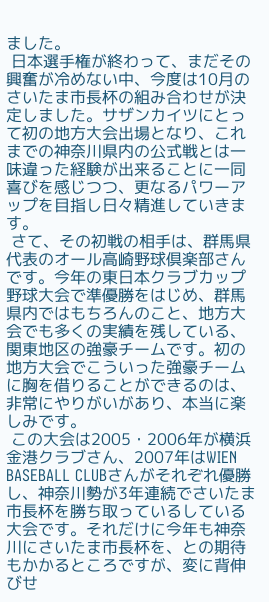ました。
 日本選手権が終わって、まだその興奮が冷めない中、今度は10月のさいたま市長杯の組み合わせが決定しました。サザンカイツにとって初の地方大会出場となり、これまでの神奈川県内の公式戦とは一味違った経験が出来ることに一同喜びを感じつつ、更なるパワーアップを目指し日々精進していきます。
 さて、その初戦の相手は、群馬県代表のオール高崎野球倶楽部さんです。今年の東日本クラブカップ野球大会で準優勝をはじめ、群馬県内ではもちろんのこと、地方大会でも多くの実績を残している、関東地区の強豪チームです。初の地方大会でこういった強豪チームに胸を借りることができるのは、非常にやりがいがあり、本当に楽しみです。
 この大会は2005・2006年が横浜金港クラブさん、2007年はWIEN BASEBALL CLUBさんがそれぞれ優勝し、神奈川勢が3年連続でさいたま市長杯を勝ち取っているしている大会です。それだけに今年も神奈川にさいたま市長杯を、との期待もかかるところですが、変に背伸びせ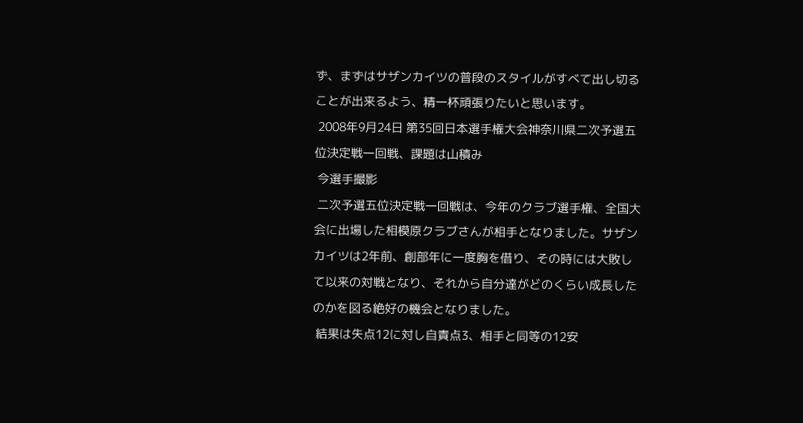ず、まずはサザンカイツの普段のスタイルがすべて出し切ることが出来るよう、精一杯頑張りたいと思います。
 2008年9月24日 第35回日本選手権大会神奈川県二次予選五位決定戦一回戦、課題は山積み
 今選手撮影
 二次予選五位決定戦一回戦は、今年のクラブ選手権、全国大会に出場した相模原クラブさんが相手となりました。サザンカイツは2年前、創部年に一度胸を借り、その時には大敗して以来の対戦となり、それから自分達がどのくらい成長したのかを図る絶好の機会となりました。
 結果は失点12に対し自責点3、相手と同等の12安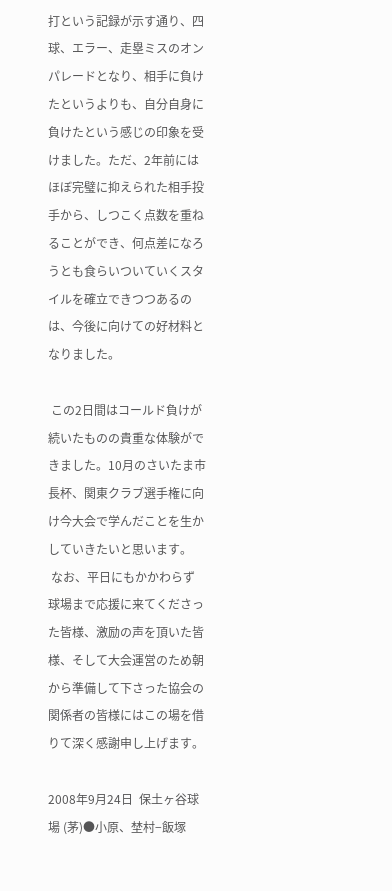打という記録が示す通り、四球、エラー、走塁ミスのオンパレードとなり、相手に負けたというよりも、自分自身に負けたという感じの印象を受けました。ただ、2年前にはほぼ完璧に抑えられた相手投手から、しつこく点数を重ねることができ、何点差になろうとも食らいついていくスタイルを確立できつつあるのは、今後に向けての好材料となりました。

 この2日間はコールド負けが続いたものの貴重な体験ができました。10月のさいたま市長杯、関東クラブ選手権に向け今大会で学んだことを生かしていきたいと思います。
 なお、平日にもかかわらず球場まで応援に来てくださった皆様、激励の声を頂いた皆様、そして大会運営のため朝から準備して下さった協会の関係者の皆様にはこの場を借りて深く感謝申し上げます。

2008年9月24日  保土ヶ谷球場 (茅)●小原、埜村−飯塚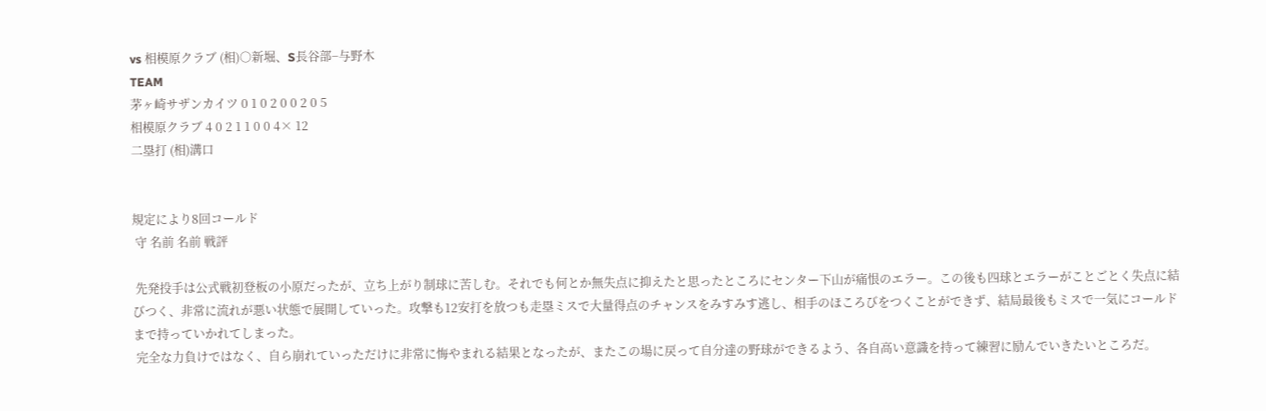vs 相模原クラブ (相)○新堀、S長谷部−与野木
TEAM
茅ヶ崎サザンカイツ 0 1 0 2 0 0 2 0 5
相模原クラブ 4 0 2 1 1 0 0 4× 12
二塁打 (相)溝口


規定により8回コールド
 守 名前 名前 戦評

 先発投手は公式戦初登板の小原だったが、立ち上がり制球に苦しむ。それでも何とか無失点に抑えたと思ったところにセンター下山が痛恨のエラー。この後も四球とエラーがことごとく失点に結びつく、非常に流れが悪い状態で展開していった。攻撃も12安打を放つも走塁ミスで大量得点のチャンスをみすみす逃し、相手のほころびをつくことができず、結局最後もミスで一気にコールドまで持っていかれてしまった。
 完全な力負けではなく、自ら崩れていっただけに非常に悔やまれる結果となったが、またこの場に戻って自分達の野球ができるよう、各自高い意識を持って練習に励んでいきたいところだ。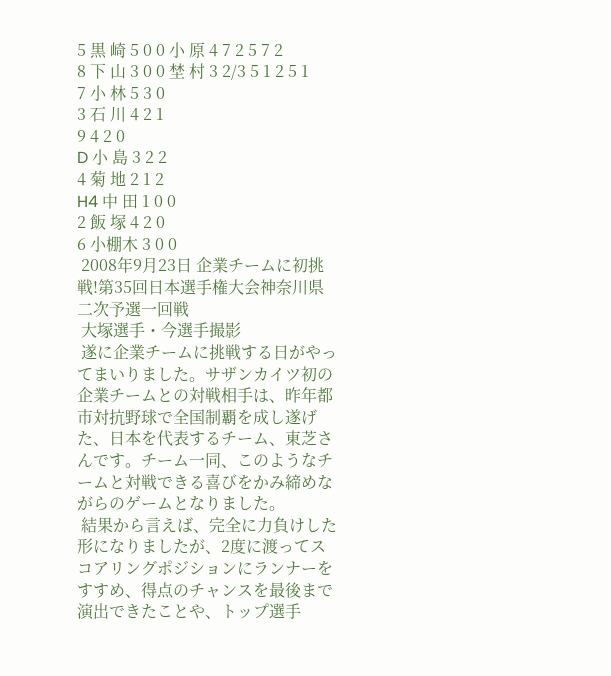5 黒 崎 5 0 0 小 原 4 7 2 5 7 2
8 下 山 3 0 0 埜 村 3 2/3 5 1 2 5 1
7 小 林 5 3 0
3 石 川 4 2 1
9 4 2 0
D 小 島 3 2 2
4 菊 地 2 1 2
H4 中 田 1 0 0
2 飯 塚 4 2 0
6 小棚木 3 0 0
 2008年9月23日 企業チームに初挑戦!第35回日本選手権大会神奈川県二次予選一回戦
 大塚選手・今選手撮影
 遂に企業チームに挑戦する日がやってまいりました。サザンカイツ初の企業チームとの対戦相手は、昨年都市対抗野球で全国制覇を成し遂げた、日本を代表するチーム、東芝さんです。チーム一同、このようなチームと対戦できる喜びをかみ締めながらのゲームとなりました。
 結果から言えば、完全に力負けした形になりましたが、2度に渡ってスコアリングポジションにランナーをすすめ、得点のチャンスを最後まで演出できたことや、トップ選手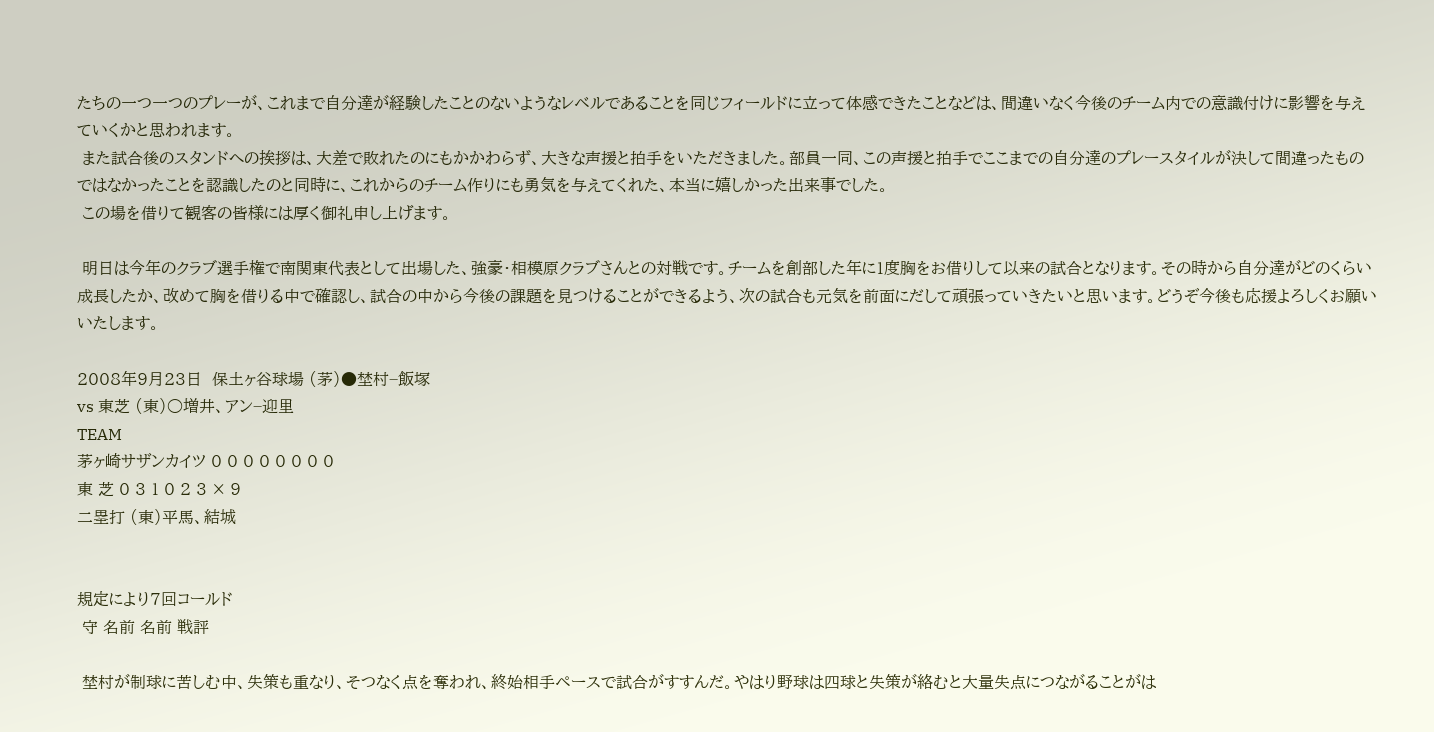たちの一つ一つのプレーが、これまで自分達が経験したことのないようなレベルであることを同じフィールドに立って体感できたことなどは、間違いなく今後のチーム内での意識付けに影響を与えていくかと思われます。
 また試合後のスタンドへの挨拶は、大差で敗れたのにもかかわらず、大きな声援と拍手をいただきました。部員一同、この声援と拍手でここまでの自分達のプレースタイルが決して間違ったものではなかったことを認識したのと同時に、これからのチーム作りにも勇気を与えてくれた、本当に嬉しかった出来事でした。
 この場を借りて観客の皆様には厚く御礼申し上げます。

 明日は今年のクラブ選手権で南関東代表として出場した、強豪・相模原クラブさんとの対戦です。チームを創部した年に1度胸をお借りして以来の試合となります。その時から自分達がどのくらい成長したか、改めて胸を借りる中で確認し、試合の中から今後の課題を見つけることができるよう、次の試合も元気を前面にだして頑張っていきたいと思います。どうぞ今後も応援よろしくお願いいたします。

2008年9月23日  保土ヶ谷球場 (茅)●埜村−飯塚
vs 東芝 (東)○増井、アン−迎里
TEAM
茅ヶ崎サザンカイツ 0 0 0 0 0 0 0 0
東 芝 0 3 1 0 2 3 × 9
二塁打 (東)平馬、結城


規定により7回コールド
 守 名前 名前 戦評

 埜村が制球に苦しむ中、失策も重なり、そつなく点を奪われ、終始相手ペースで試合がすすんだ。やはり野球は四球と失策が絡むと大量失点につながることがは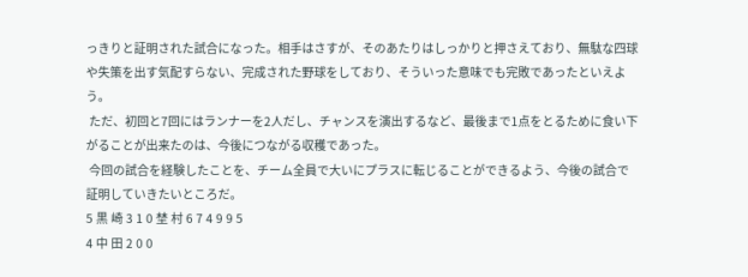っきりと証明された試合になった。相手はさすが、そのあたりはしっかりと押さえており、無駄な四球や失策を出す気配すらない、完成された野球をしており、そういった意味でも完敗であったといえよう。
 ただ、初回と7回にはランナーを2人だし、チャンスを演出するなど、最後まで1点をとるために食い下がることが出来たのは、今後につながる収穫であった。
 今回の試合を経験したことを、チーム全員で大いにプラスに転じることができるよう、今後の試合で証明していきたいところだ。
5 黒 崎 3 1 0 埜 村 6 7 4 9 9 5
4 中 田 2 0 0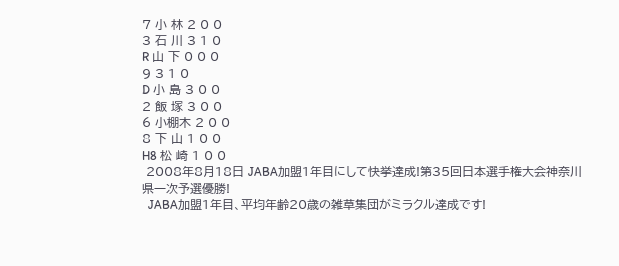7 小 林 2 0 0
3 石 川 3 1 0
R 山 下 0 0 0
9 3 1 0
D 小 島 3 0 0
2 飯 塚 3 0 0
6 小棚木 2 0 0
8 下 山 1 0 0
H8 松 崎 1 0 0
 2008年8月18日 JABA加盟1年目にして快挙達成!第35回日本選手権大会神奈川県一次予選優勝!
  JABA加盟1年目、平均年齢20歳の雑草集団がミラクル達成です!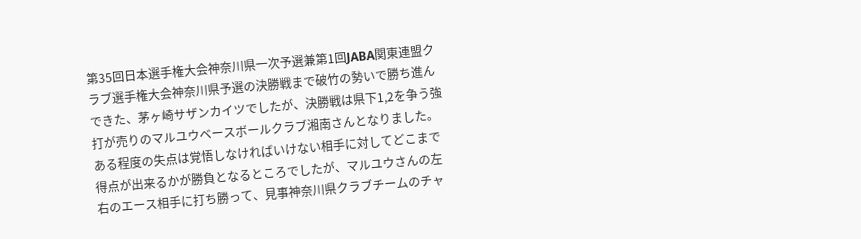第35回日本選手権大会神奈川県一次予選兼第1回JABA関東連盟クラブ選手権大会神奈川県予選の決勝戦まで破竹の勢いで勝ち進んできた、茅ヶ崎サザンカイツでしたが、決勝戦は県下1,2を争う強打が売りのマルユウベースボールクラブ湘南さんとなりました。ある程度の失点は覚悟しなければいけない相手に対してどこまで得点が出来るかが勝負となるところでしたが、マルユウさんの左右のエース相手に打ち勝って、見事神奈川県クラブチームのチャ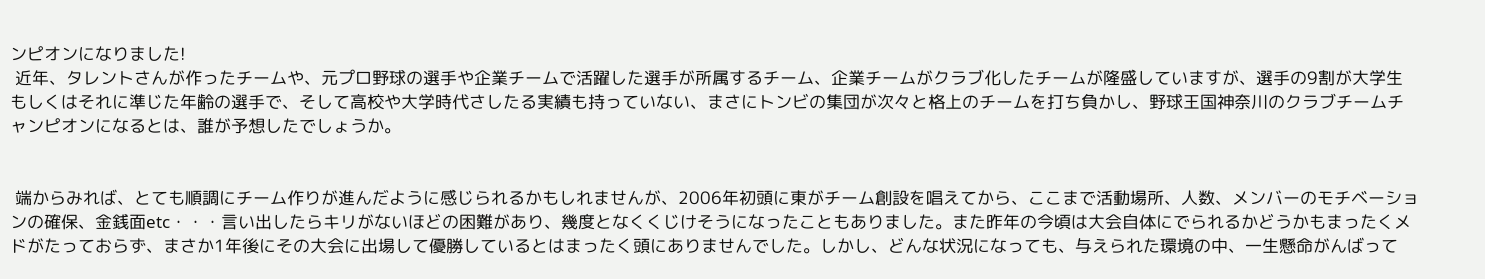ンピオンになりました!
 近年、タレントさんが作ったチームや、元プロ野球の選手や企業チームで活躍した選手が所属するチーム、企業チームがクラブ化したチームが隆盛していますが、選手の9割が大学生もしくはそれに準じた年齢の選手で、そして高校や大学時代さしたる実績も持っていない、まさにトンビの集団が次々と格上のチームを打ち負かし、野球王国神奈川のクラブチームチャンピオンになるとは、誰が予想したでしょうか。


 端からみれば、とても順調にチーム作りが進んだように感じられるかもしれませんが、2006年初頭に東がチーム創設を唱えてから、ここまで活動場所、人数、メンバーのモチベーションの確保、金銭面etc・・・言い出したらキリがないほどの困難があり、幾度となくくじけそうになったこともありました。また昨年の今頃は大会自体にでられるかどうかもまったくメドがたっておらず、まさか1年後にその大会に出場して優勝しているとはまったく頭にありませんでした。しかし、どんな状況になっても、与えられた環境の中、一生懸命がんばって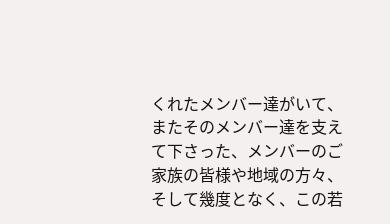くれたメンバー達がいて、またそのメンバー達を支えて下さった、メンバーのご家族の皆様や地域の方々、そして幾度となく、この若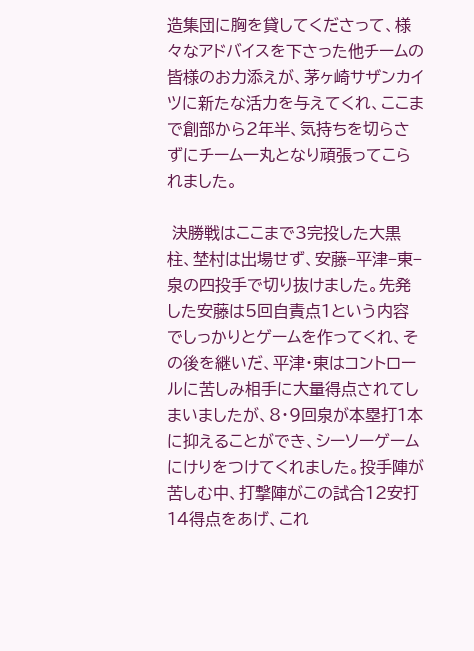造集団に胸を貸してくださって、様々なアドバイスを下さった他チームの皆様のお力添えが、茅ヶ崎サザンカイツに新たな活力を与えてくれ、ここまで創部から2年半、気持ちを切らさずにチーム一丸となり頑張ってこられました。

 決勝戦はここまで3完投した大黒柱、埜村は出場せず、安藤−平津−東−泉の四投手で切り抜けました。先発した安藤は5回自責点1という内容でしっかりとゲームを作ってくれ、その後を継いだ、平津・東はコントロールに苦しみ相手に大量得点されてしまいましたが、8・9回泉が本塁打1本に抑えることができ、シーソーゲームにけりをつけてくれました。投手陣が苦しむ中、打撃陣がこの試合12安打14得点をあげ、これ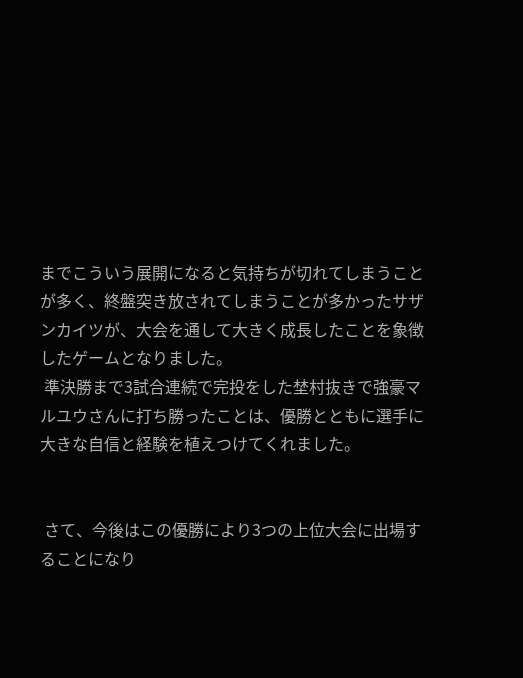までこういう展開になると気持ちが切れてしまうことが多く、終盤突き放されてしまうことが多かったサザンカイツが、大会を通して大きく成長したことを象徴したゲームとなりました。
 準決勝まで3試合連続で完投をした埜村抜きで強豪マルユウさんに打ち勝ったことは、優勝とともに選手に大きな自信と経験を植えつけてくれました。


 さて、今後はこの優勝により3つの上位大会に出場することになり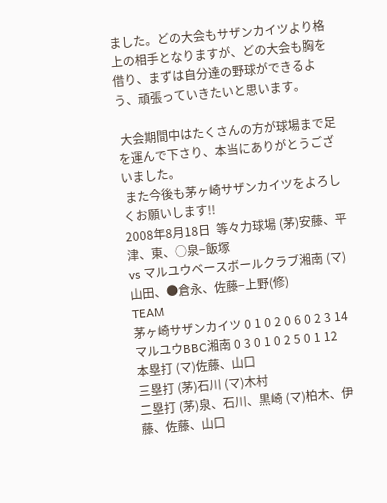ました。どの大会もサザンカイツより格上の相手となりますが、どの大会も胸を借り、まずは自分達の野球ができるよう、頑張っていきたいと思います。

 大会期間中はたくさんの方が球場まで足を運んで下さり、本当にありがとうございました。
 また今後も茅ヶ崎サザンカイツをよろしくお願いします!!
2008年8月18日  等々力球場 (茅)安藤、平津、東、○泉−飯塚
vs マルユウベースボールクラブ湘南 (マ)山田、●倉永、佐藤−上野(修)
TEAM
茅ヶ崎サザンカイツ 0 1 0 2 0 6 0 2 3 14
マルユウBBC湘南 0 3 0 1 0 2 5 0 1 12
本塁打 (マ)佐藤、山口
三塁打 (茅)石川 (マ)木村
二塁打 (茅)泉、石川、黒崎 (マ)柏木、伊藤、佐藤、山口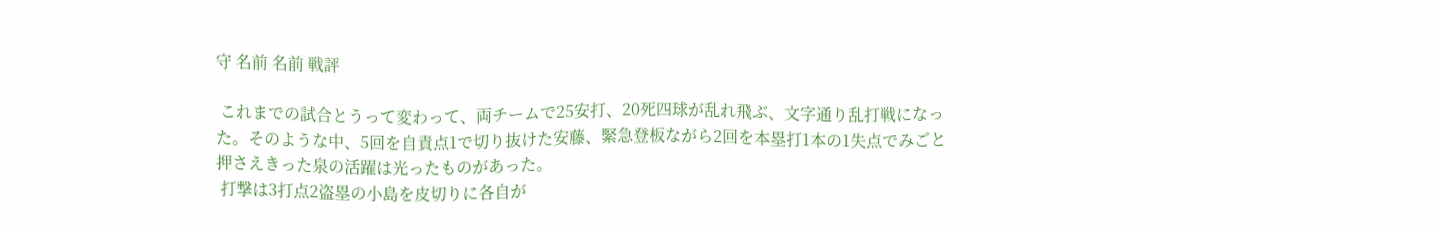守 名前 名前 戦評

 これまでの試合とうって変わって、両チームで25安打、20死四球が乱れ飛ぶ、文字通り乱打戦になった。そのような中、5回を自責点1で切り抜けた安藤、緊急登板ながら2回を本塁打1本の1失点でみごと押さえきった泉の活躍は光ったものがあった。
 打撃は3打点2盗塁の小島を皮切りに各自が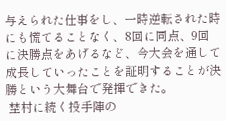与えられた仕事をし、一時逆転された時にも慌てることなく、8回に同点、9回に決勝点をあげるなど、今大会を通して成長していったことを証明することが決勝という大舞台で発揮できた。
 埜村に続く投手陣の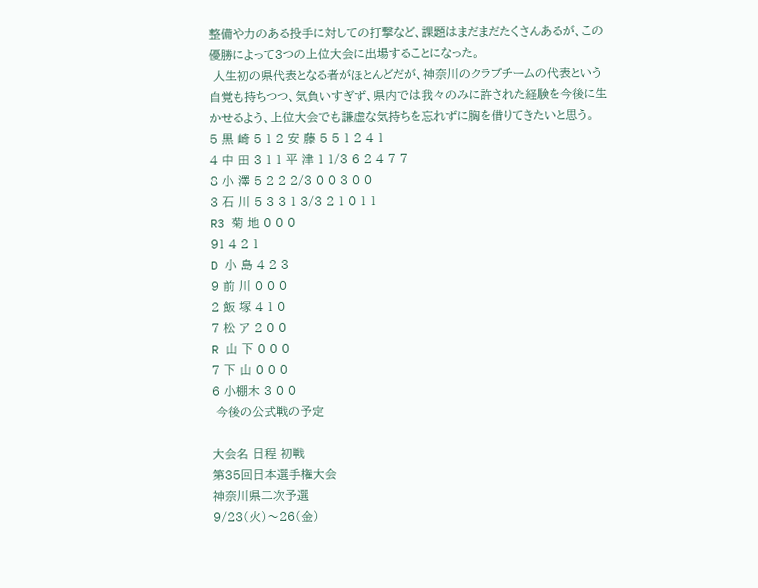整備や力のある投手に対しての打撃など、課題はまだまだたくさんあるが、この優勝によって3つの上位大会に出場することになった。
 人生初の県代表となる者がほとんどだが、神奈川のクラブチームの代表という自覚も持ちつつ、気負いすぎず、県内では我々のみに許された経験を今後に生かせるよう、上位大会でも謙虚な気持ちを忘れずに胸を借りてきたいと思う。
5 黒 崎 5 1 2 安 藤 5 5 1 2 4 1
4 中 田 3 1 1 平 津 1 1/3 6 2 4 7 7
8 小 澤 5 2 2 2/3 0 0 3 0 0
3 石 川 5 3 3 1 3/3 2 1 0 1 1
R3 菊 地 0 0 0
91 4 2 1
D 小 島 4 2 3
9 前 川 0 0 0
2 飯 塚 4 1 0
7 松 ア 2 0 0
R 山 下 0 0 0
7 下 山 0 0 0
6 小棚木 3 0 0
 今後の公式戦の予定

大会名 日程 初戦
第35回日本選手権大会
神奈川県二次予選
9/23(火)〜26(金)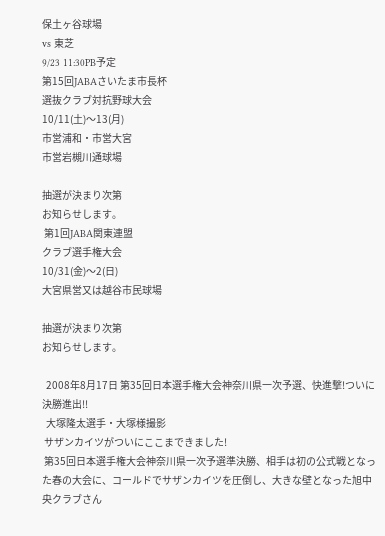保土ヶ谷球場
vs 東芝
9/23 11:30PB予定
第15回JABAさいたま市長杯
選抜クラブ対抗野球大会
10/11(土)〜13(月)
市営浦和・市営大宮
市営岩槻川通球場

抽選が決まり次第
お知らせします。
 第1回JABA関東連盟
クラブ選手権大会
10/31(金)〜2(日)
大宮県営又は越谷市民球場

抽選が決まり次第
お知らせします。

  2008年8月17日 第35回日本選手権大会神奈川県一次予選、快進撃!ついに決勝進出!!
  大塚隆太選手・大塚様撮影
 サザンカイツがついにここまできました!
 第35回日本選手権大会神奈川県一次予選準決勝、相手は初の公式戦となった春の大会に、コールドでサザンカイツを圧倒し、大きな壁となった旭中央クラブさん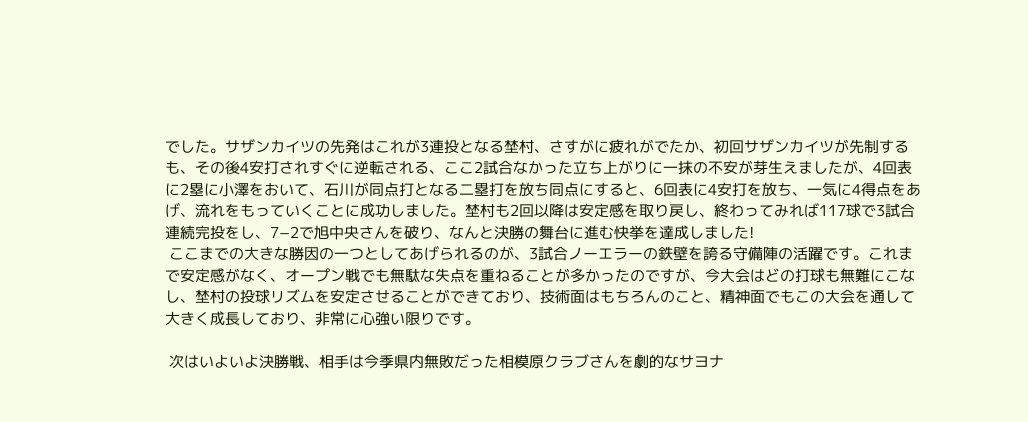でした。サザンカイツの先発はこれが3連投となる埜村、さすがに疲れがでたか、初回サザンカイツが先制するも、その後4安打されすぐに逆転される、ここ2試合なかった立ち上がりに一抹の不安が芽生えましたが、4回表に2塁に小澤をおいて、石川が同点打となる二塁打を放ち同点にすると、6回表に4安打を放ち、一気に4得点をあげ、流れをもっていくことに成功しました。埜村も2回以降は安定感を取り戻し、終わってみれば117球で3試合連続完投をし、7−2で旭中央さんを破り、なんと決勝の舞台に進む快挙を達成しました!
 ここまでの大きな勝因の一つとしてあげられるのが、3試合ノーエラーの鉄壁を誇る守備陣の活躍です。これまで安定感がなく、オープン戦でも無駄な失点を重ねることが多かったのですが、今大会はどの打球も無難にこなし、埜村の投球リズムを安定させることができており、技術面はもちろんのこと、精神面でもこの大会を通して大きく成長しており、非常に心強い限りです。

 次はいよいよ決勝戦、相手は今季県内無敗だった相模原クラブさんを劇的なサヨナ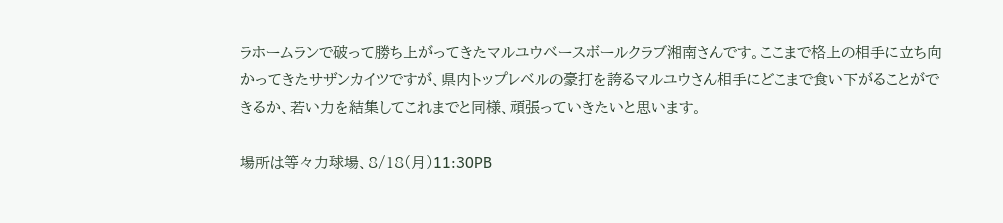ラホームランで破って勝ち上がってきたマルユウベースボールクラブ湘南さんです。ここまで格上の相手に立ち向かってきたサザンカイツですが、県内トップレベルの豪打を誇るマルユウさん相手にどこまで食い下がることができるか、若い力を結集してこれまでと同様、頑張っていきたいと思います。

場所は等々力球場、8/18(月)11:30PB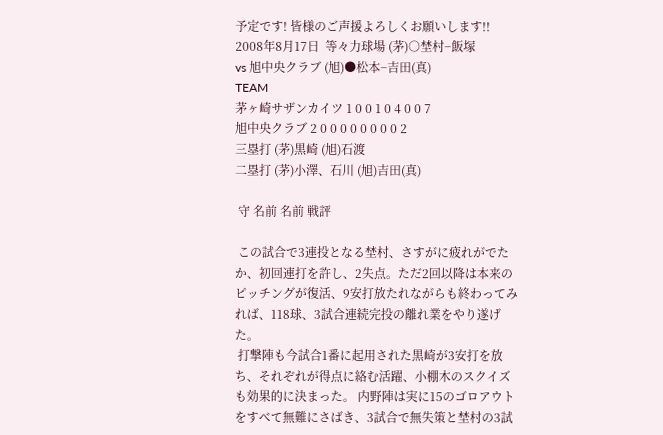予定です! 皆様のご声援よろしくお願いします!!
2008年8月17日  等々力球場 (茅)○埜村−飯塚
vs 旭中央クラブ (旭)●松本−吉田(真)
TEAM
茅ヶ崎サザンカイツ 1 0 0 1 0 4 0 0 7
旭中央クラブ 2 0 0 0 0 0 0 0 0 2
三塁打 (茅)黒崎 (旭)石渡
二塁打 (茅)小澤、石川 (旭)吉田(真)

 守 名前 名前 戦評

 この試合で3連投となる埜村、さすがに疲れがでたか、初回連打を許し、2失点。ただ2回以降は本来のピッチングが復活、9安打放たれながらも終わってみれば、118球、3試合連続完投の離れ業をやり遂げた。
 打撃陣も今試合1番に起用された黒崎が3安打を放ち、それぞれが得点に絡む活躍、小棚木のスクイズも効果的に決まった。 内野陣は実に15のゴロアウトをすべて無難にさばき、3試合で無失策と埜村の3試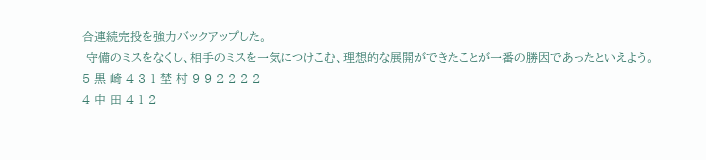合連続完投を強力バックアップした。
 守備のミスをなくし、相手のミスを一気につけこむ、理想的な展開ができたことが一番の勝因であったといえよう。
5 黒 崎 4 3 1 埜 村 9 9 2 2 2 2
4 中 田 4 1 2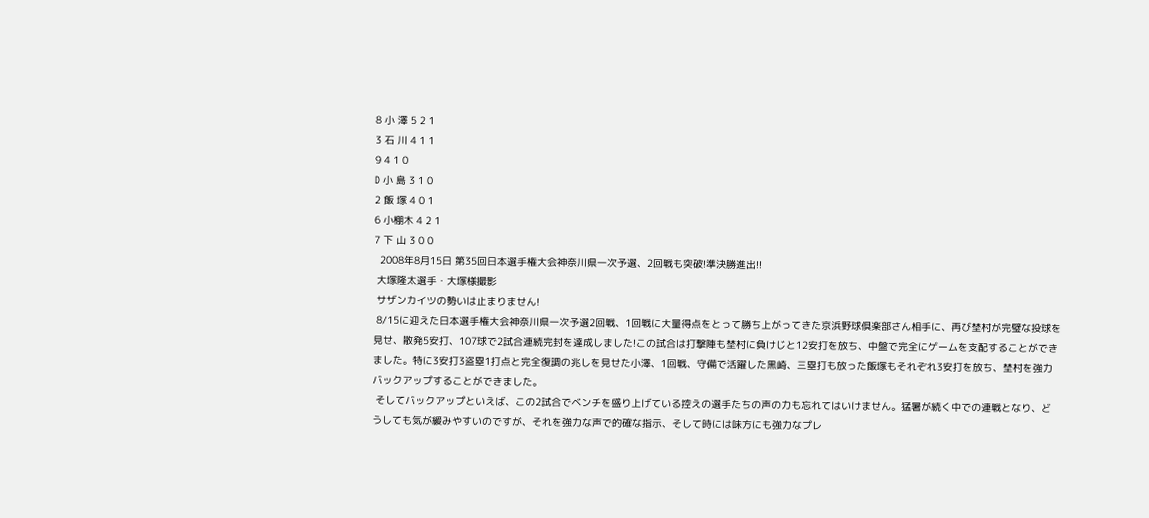8 小 澤 5 2 1
3 石 川 4 1 1
9 4 1 0
D 小 島 3 1 0
2 飯 塚 4 0 1
6 小棚木 4 2 1
7 下 山 3 0 0
  2008年8月15日 第35回日本選手権大会神奈川県一次予選、2回戦も突破!準決勝進出!!
 大塚隆太選手・大塚様撮影
 サザンカイツの勢いは止まりません!
 8/15に迎えた日本選手権大会神奈川県一次予選2回戦、1回戦に大量得点をとって勝ち上がってきた京浜野球倶楽部さん相手に、再び埜村が完璧な投球を見せ、散発5安打、107球で2試合連続完封を達成しました!この試合は打撃陣も埜村に負けじと12安打を放ち、中盤で完全にゲームを支配することができました。特に3安打3盗塁1打点と完全復調の兆しを見せた小澤、1回戦、守備で活躍した黒崎、三塁打も放った飯塚もそれぞれ3安打を放ち、埜村を強力バックアップすることができました。
 そしてバックアップといえば、この2試合でベンチを盛り上げている控えの選手たちの声の力も忘れてはいけません。猛暑が続く中での連戦となり、どうしても気が緩みやすいのですが、それを強力な声で的確な指示、そして時には味方にも強力なプレ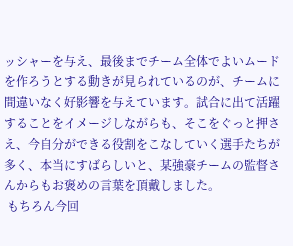ッシャーを与え、最後までチーム全体でよいムードを作ろうとする動きが見られているのが、チームに間違いなく好影響を与えています。試合に出て活躍することをイメージしながらも、そこをぐっと押さえ、今自分ができる役割をこなしていく選手たちが多く、本当にすばらしいと、某強豪チームの監督さんからもお褒めの言葉を頂戴しました。
 もちろん今回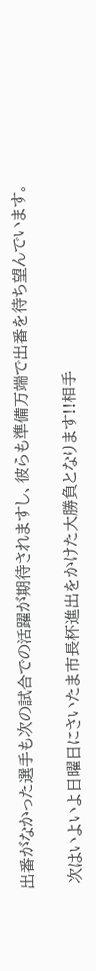出番がなかった選手も次の試合での活躍が期待されますし、彼らも準備万端で出番を待ち望んでいます。

 次はいよいよ日曜日にさいたま市長杯進出をかけた大勝負となります!!相手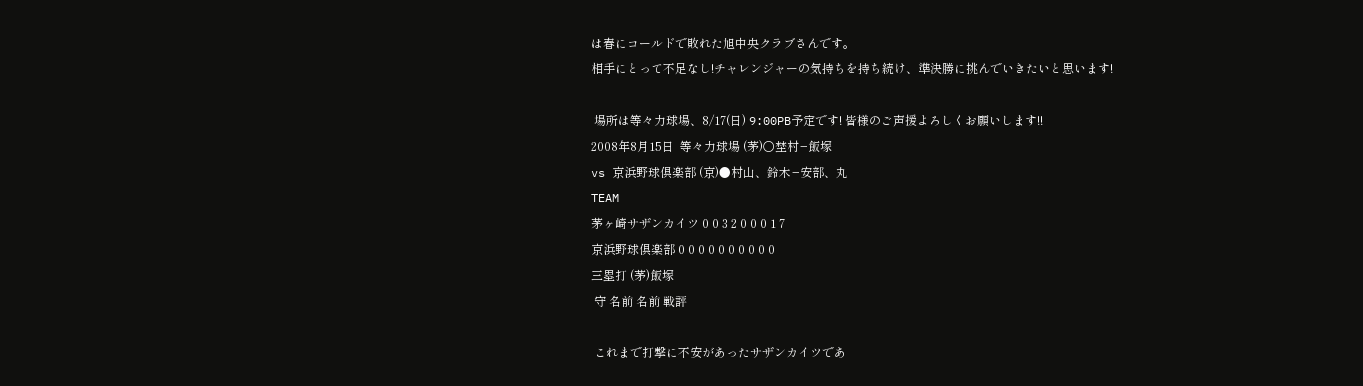は春にコールドで敗れた旭中央クラブさんです。
相手にとって不足なし!チャレンジャーの気持ちを持ち続け、準決勝に挑んでいきたいと思います!

 場所は等々力球場、8/17(日) 9:00PB予定です! 皆様のご声援よろしくお願いします!!
2008年8月15日  等々力球場 (茅)○埜村−飯塚
vs 京浜野球倶楽部 (京)●村山、鈴木−安部、丸
TEAM
茅ヶ崎サザンカイツ 0 0 3 2 0 0 0 1 7
京浜野球倶楽部 0 0 0 0 0 0 0 0 0 0
三塁打 (茅)飯塚
 守 名前 名前 戦評

 これまで打撃に不安があったサザンカイツであ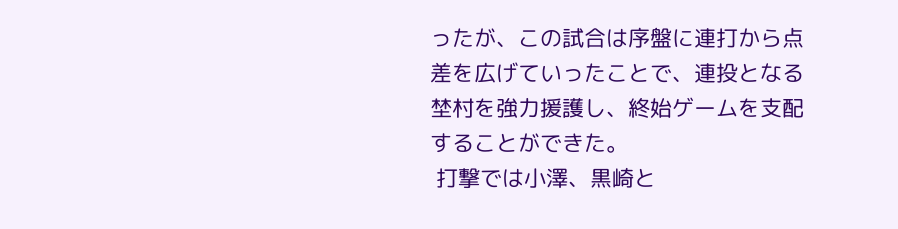ったが、この試合は序盤に連打から点差を広げていったことで、連投となる埜村を強力援護し、終始ゲームを支配することができた。
 打撃では小澤、黒崎と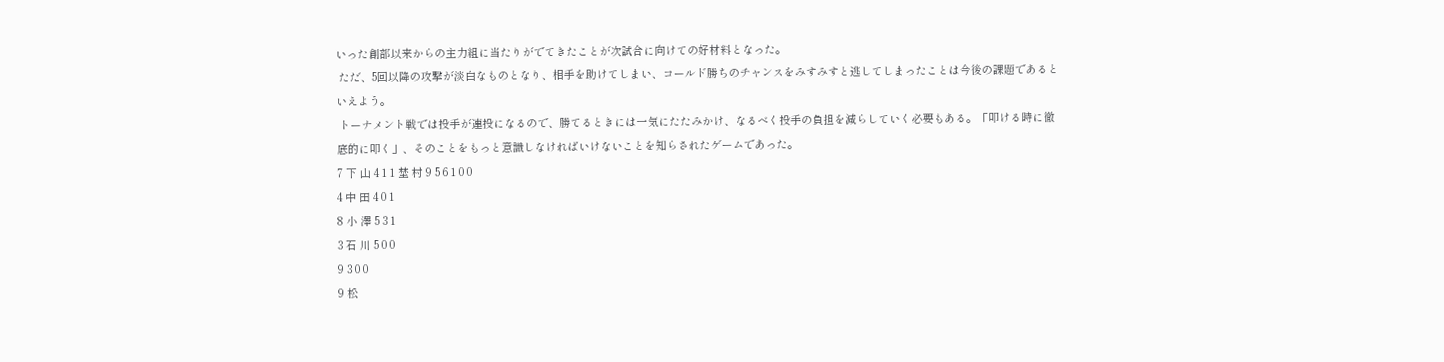いった創部以来からの主力組に当たりがでてきたことが次試合に向けての好材料となった。
 ただ、5回以降の攻撃が淡白なものとなり、相手を助けてしまい、コールド勝ちのチャンスをみすみすと逃してしまったことは今後の課題であるといえよう。
 トーナメント戦では投手が連投になるので、勝てるときには一気にたたみかけ、なるべく投手の負担を減らしていく必要もある。「叩ける時に徹底的に叩く」、そのことをもっと意識しなければいけないことを知らされたゲームであった。
7 下 山 4 1 1 埜 村 9 5 6 1 0 0
4 中 田 4 0 1
8 小 澤 5 3 1
3 石 川 5 0 0
9 3 0 0
9 松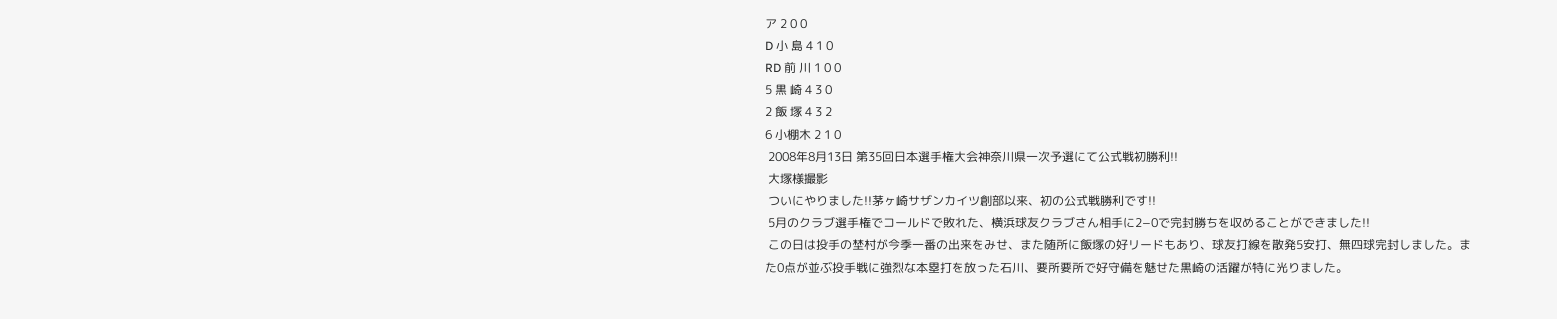ア 2 0 0
D 小 島 4 1 0
RD 前 川 1 0 0
5 黒 崎 4 3 0
2 飯 塚 4 3 2
6 小棚木 2 1 0
 2008年8月13日 第35回日本選手権大会神奈川県一次予選にて公式戦初勝利!!
 大塚様撮影
 ついにやりました!!茅ヶ崎サザンカイツ創部以来、初の公式戦勝利です!!
 5月のクラブ選手権でコールドで敗れた、横浜球友クラブさん相手に2−0で完封勝ちを収めることができました!!
 この日は投手の埜村が今季一番の出来をみせ、また随所に飯塚の好リードもあり、球友打線を散発5安打、無四球完封しました。また0点が並ぶ投手戦に強烈な本塁打を放った石川、要所要所で好守備を魅せた黒崎の活躍が特に光りました。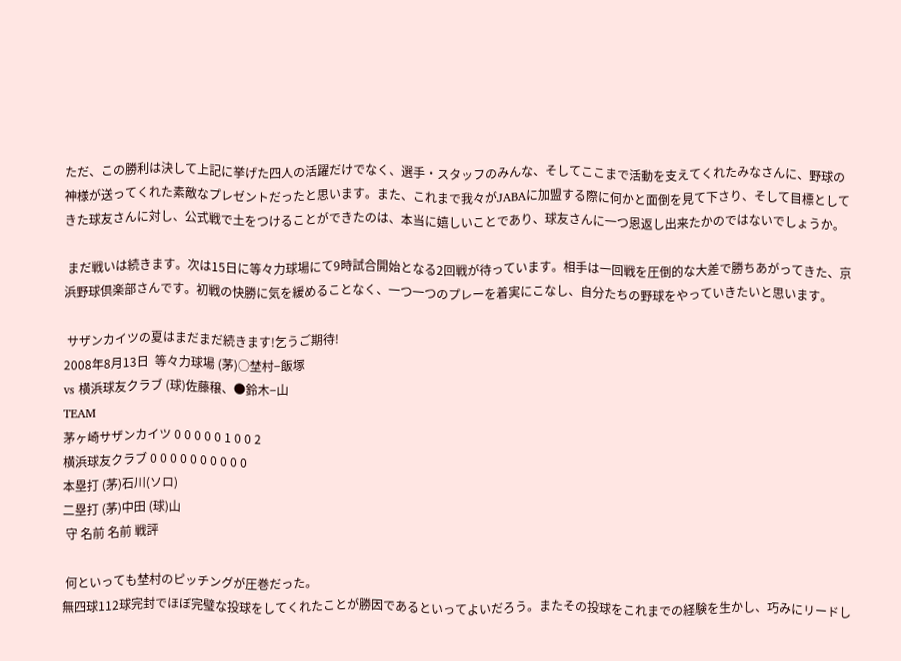ただ、この勝利は決して上記に挙げた四人の活躍だけでなく、選手・スタッフのみんな、そしてここまで活動を支えてくれたみなさんに、野球の神様が送ってくれた素敵なプレゼントだったと思います。また、これまで我々がJABAに加盟する際に何かと面倒を見て下さり、そして目標としてきた球友さんに対し、公式戦で土をつけることができたのは、本当に嬉しいことであり、球友さんに一つ恩返し出来たかのではないでしょうか。

 まだ戦いは続きます。次は15日に等々力球場にて9時試合開始となる2回戦が待っています。相手は一回戦を圧倒的な大差で勝ちあがってきた、京浜野球倶楽部さんです。初戦の快勝に気を緩めることなく、一つ一つのプレーを着実にこなし、自分たちの野球をやっていきたいと思います。

 サザンカイツの夏はまだまだ続きます!乞うご期待!
2008年8月13日  等々力球場 (茅)○埜村−飯塚
vs 横浜球友クラブ (球)佐藤穣、●鈴木−山
TEAM
茅ヶ崎サザンカイツ 0 0 0 0 0 1 0 0 2
横浜球友クラブ 0 0 0 0 0 0 0 0 0 0
本塁打 (茅)石川(ソロ)
二塁打 (茅)中田 (球)山
 守 名前 名前 戦評

 何といっても埜村のピッチングが圧巻だった。
無四球112球完封でほぼ完璧な投球をしてくれたことが勝因であるといってよいだろう。またその投球をこれまでの経験を生かし、巧みにリードし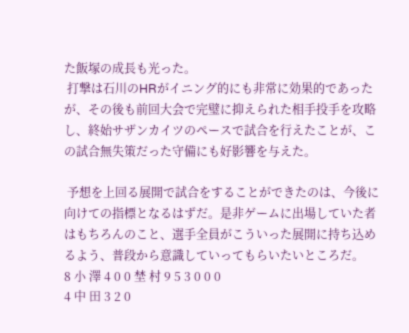た飯塚の成長も光った。
 打撃は石川のHRがイニング的にも非常に効果的であったが、その後も前回大会で完璧に抑えられた相手投手を攻略し、終始サザンカイツのペースで試合を行えたことが、この試合無失策だった守備にも好影響を与えた。

 予想を上回る展開で試合をすることができたのは、今後に向けての指標となるはずだ。是非ゲームに出場していた者はもちろんのこと、選手全員がこういった展開に持ち込めるよう、普段から意識していってもらいたいところだ。
8 小 澤 4 0 0 埜 村 9 5 3 0 0 0
4 中 田 3 2 0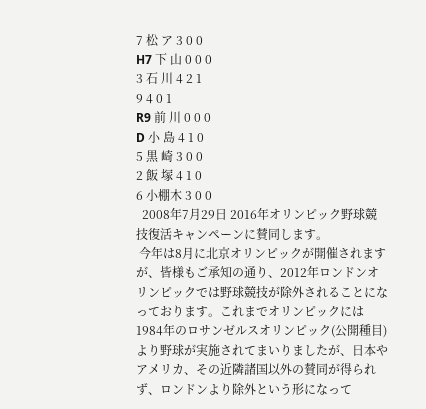7 松 ア 3 0 0
H7 下 山 0 0 0
3 石 川 4 2 1
9 4 0 1
R9 前 川 0 0 0
D 小 島 4 1 0
5 黒 崎 3 0 0
2 飯 塚 4 1 0
6 小棚木 3 0 0
  2008年7月29日 2016年オリンピック野球競技復活キャンペーンに賛同します。
 今年は8月に北京オリンピックが開催されますが、皆様もご承知の通り、2012年ロンドンオリンピックでは野球競技が除外されることになっております。これまでオリンピックには1984年のロサンゼルスオリンピック(公開種目)より野球が実施されてまいりましたが、日本やアメリカ、その近隣諸国以外の賛同が得られず、ロンドンより除外という形になって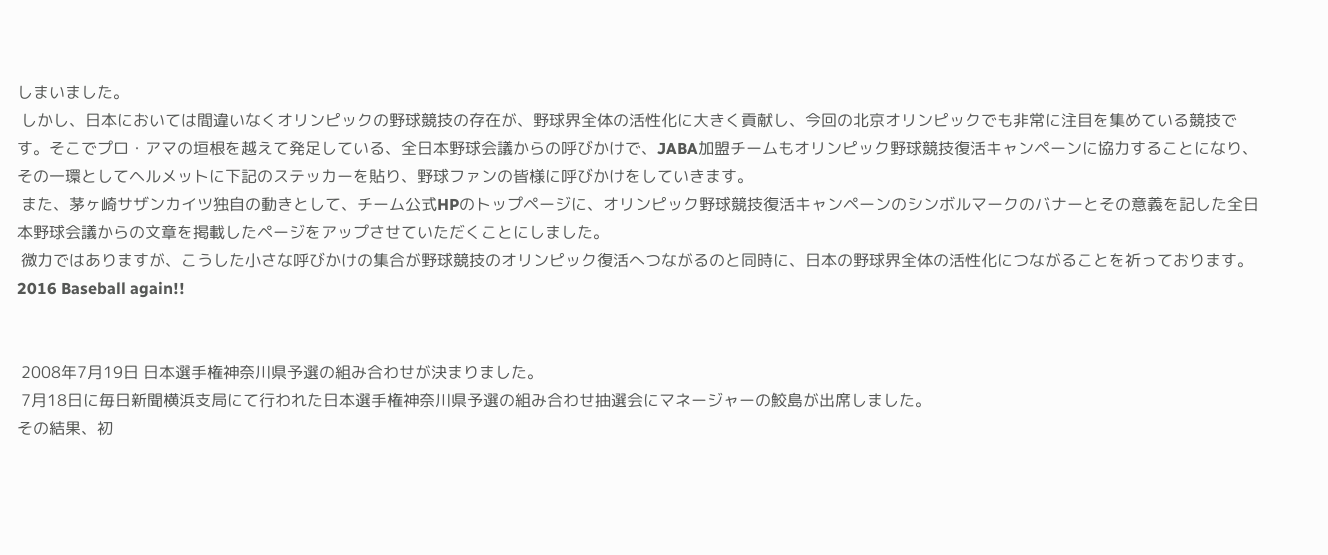しまいました。
 しかし、日本においては間違いなくオリンピックの野球競技の存在が、野球界全体の活性化に大きく貢献し、今回の北京オリンピックでも非常に注目を集めている競技です。そこでプロ・アマの垣根を越えて発足している、全日本野球会議からの呼びかけで、JABA加盟チームもオリンピック野球競技復活キャンペーンに協力することになり、その一環としてヘルメットに下記のステッカーを貼り、野球ファンの皆様に呼びかけをしていきます。
 また、茅ヶ崎サザンカイツ独自の動きとして、チーム公式HPのトップページに、オリンピック野球競技復活キャンペーンのシンボルマークのバナーとその意義を記した全日本野球会議からの文章を掲載したページをアップさせていただくことにしました。
 微力ではありますが、こうした小さな呼びかけの集合が野球競技のオリンピック復活へつながるのと同時に、日本の野球界全体の活性化につながることを祈っております。2016 Baseball again!!


 2008年7月19日 日本選手権神奈川県予選の組み合わせが決まりました。
 7月18日に毎日新聞横浜支局にて行われた日本選手権神奈川県予選の組み合わせ抽選会にマネージャーの鮫島が出席しました。
その結果、初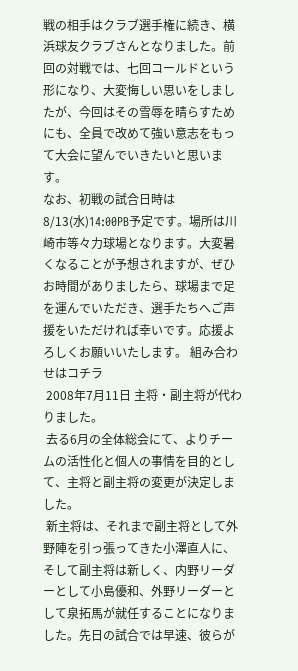戦の相手はクラブ選手権に続き、横浜球友クラブさんとなりました。前回の対戦では、七回コールドという形になり、大変悔しい思いをしましたが、今回はその雪辱を晴らすためにも、全員で改めて強い意志をもって大会に望んでいきたいと思います。
なお、初戦の試合日時は8/13(水)14:00PB予定です。場所は川崎市等々力球場となります。大変暑くなることが予想されますが、ぜひお時間がありましたら、球場まで足を運んでいただき、選手たちへご声援をいただければ幸いです。応援よろしくお願いいたします。 組み合わせはコチラ
 2008年7月11日 主将・副主将が代わりました。
 去る6月の全体総会にて、よりチームの活性化と個人の事情を目的として、主将と副主将の変更が決定しました。
 新主将は、それまで副主将として外野陣を引っ張ってきた小澤直人に、そして副主将は新しく、内野リーダーとして小島優和、外野リーダーとして泉拓馬が就任することになりました。先日の試合では早速、彼らが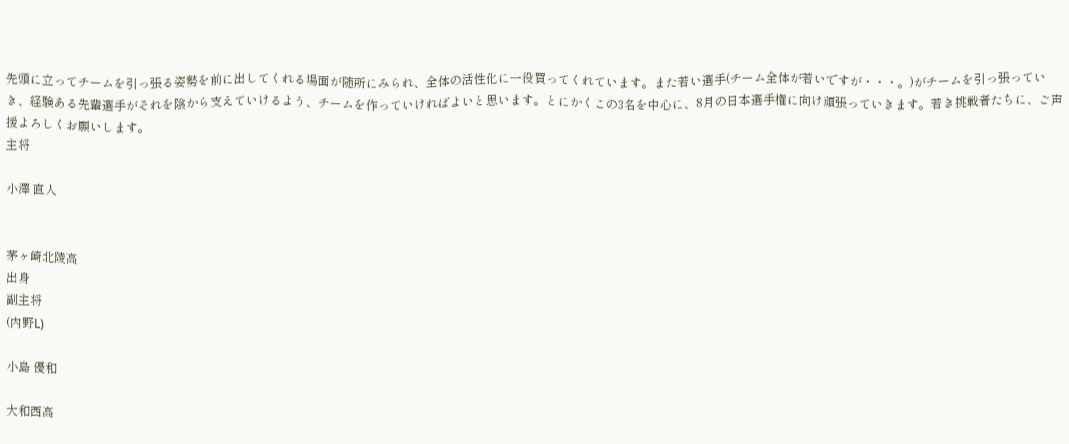先頭に立ってチームを引っ張る姿勢を前に出してくれる場面が随所にみられ、全体の活性化に一役買ってくれています。また若い選手(チーム全体が若いですが・・・。)がチームを引っ張っていき、経験ある先輩選手がそれを陰から支えていけるよう、チームを作っていければよいと思います。とにかくこの3名を中心に、8月の日本選手権に向け頑張っていきます。若き挑戦者たちに、ご声援よろしくお願いします。
主将

小澤 直人


茅ヶ崎北陵高
出身
副主将
(内野L)

小島 優和

大和西高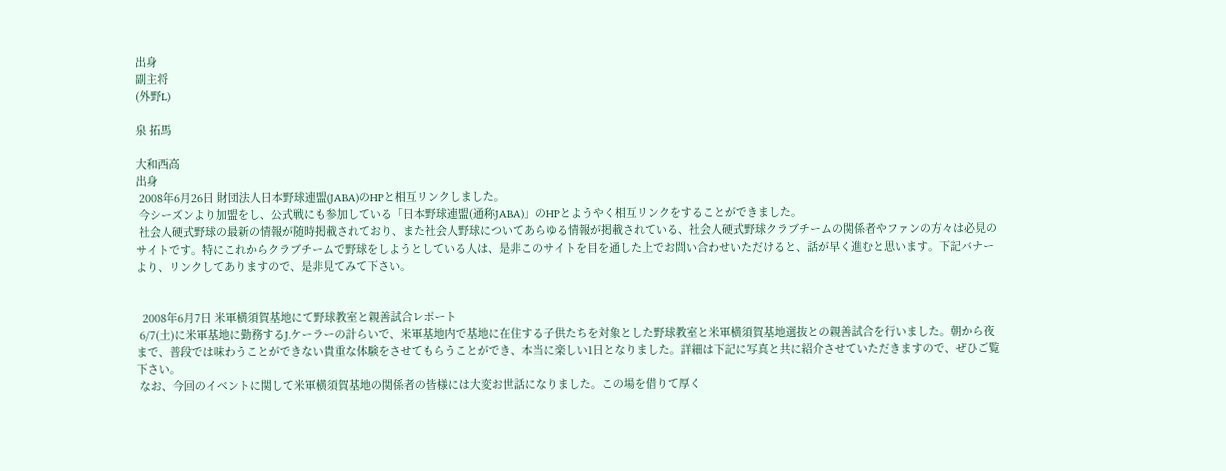出身
副主将
(外野L)

泉 拓馬

大和西高
出身
 2008年6月26日 財団法人日本野球連盟(JABA)のHPと相互リンクしました。
 今シーズンより加盟をし、公式戦にも参加している「日本野球連盟(通称JABA)」のHPとようやく相互リンクをすることができました。
 社会人硬式野球の最新の情報が随時掲載されており、また社会人野球についてあらゆる情報が掲載されている、社会人硬式野球クラブチームの関係者やファンの方々は必見のサイトです。特にこれからクラブチームで野球をしようとしている人は、是非このサイトを目を通した上でお問い合わせいただけると、話が早く進むと思います。下記バナーより、リンクしてありますので、是非見てみて下さい。


  2008年6月7日 米軍横須賀基地にて野球教室と親善試合レポート
 6/7(土)に米軍基地に勤務するJ.ケーラーの計らいで、米軍基地内で基地に在住する子供たちを対象とした野球教室と米軍横須賀基地選抜との親善試合を行いました。朝から夜まで、普段では味わうことができない貴重な体験をさせてもらうことができ、本当に楽しい1日となりました。詳細は下記に写真と共に紹介させていただきますので、ぜひご覧下さい。
 なお、今回のイベントに関して米軍横須賀基地の関係者の皆様には大変お世話になりました。この場を借りて厚く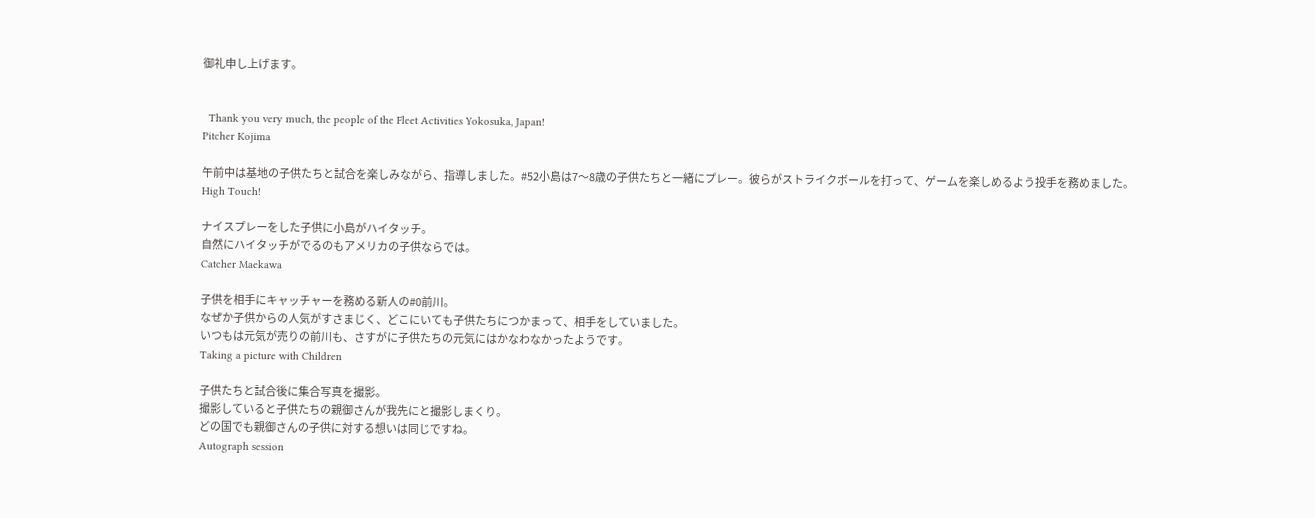御礼申し上げます。


  Thank you very much, the people of the Fleet Activities Yokosuka, Japan!
Pitcher Kojima

午前中は基地の子供たちと試合を楽しみながら、指導しました。#52小島は7〜8歳の子供たちと一緒にプレー。彼らがストライクボールを打って、ゲームを楽しめるよう投手を務めました。
High Touch!

ナイスプレーをした子供に小島がハイタッチ。
自然にハイタッチがでるのもアメリカの子供ならでは。
Catcher Maekawa

子供を相手にキャッチャーを務める新人の#0前川。
なぜか子供からの人気がすさまじく、どこにいても子供たちにつかまって、相手をしていました。
いつもは元気が売りの前川も、さすがに子供たちの元気にはかなわなかったようです。
Taking a picture with Children

子供たちと試合後に集合写真を撮影。
撮影していると子供たちの親御さんが我先にと撮影しまくり。
どの国でも親御さんの子供に対する想いは同じですね。
Autograph session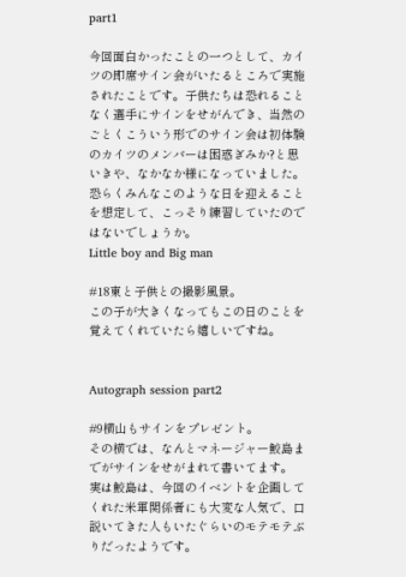part1

今回面白かったことの一つとして、カイツの即席サイン会がいたるところで実施されたことです。子供たちは恐れることなく選手にサインをせがんでき、当然のごとくこういう形でのサイン会は初体験のカイツのメンバーは困惑ぎみか?と思いきや、なかなか様になっていました。恐らくみんなこのような日を迎えることを想定して、こっそり練習していたのではないでしょうか。
Little boy and Big man

#18東と子供との撮影風景。
この子が大きくなってもこの日のことを覚えてくれていたら嬉しいですね。


Autograph session part2

#9横山もサインをプレゼント。
その横では、なんとマネージャー鮫島までがサインをせがまれて書いてます。
実は鮫島は、今回のイベントを企画してくれた米軍関係者にも大変な人気で、口説いてきた人もいたぐらいのモテモテぶりだったようです。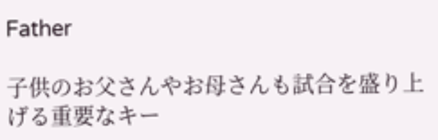Father

子供のお父さんやお母さんも試合を盛り上げる重要なキー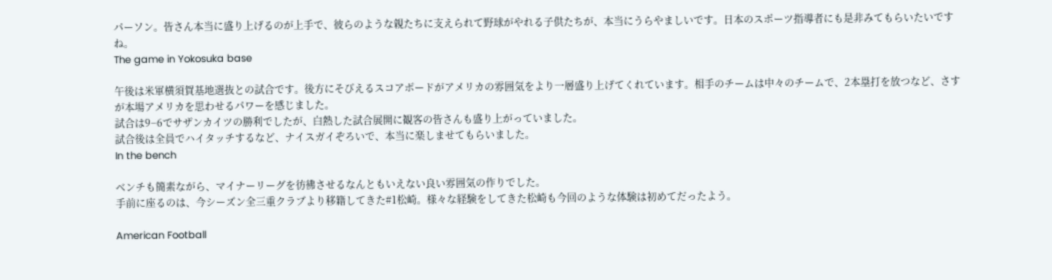パーソン。皆さん本当に盛り上げるのが上手で、彼らのような親たちに支えられて野球がやれる子供たちが、本当にうらやましいです。日本のスポーツ指導者にも是非みてもらいたいですね。
The game in Yokosuka base

午後は米軍横須賀基地選抜との試合です。後方にそびえるスコアボードがアメリカの雰囲気をより一層盛り上げてくれています。相手のチームは中々のチームで、2本塁打を放つなど、さすが本場アメリカを思わせるパワーを感じました。
試合は9−6でサザンカイツの勝利でしたが、白熱した試合展開に観客の皆さんも盛り上がっていました。
試合後は全員でハイタッチするなど、ナイスガイぞろいで、本当に楽しませてもらいました。
In the bench

ベンチも簡素ながら、マイナーリーグを彷彿させるなんともいえない良い雰囲気の作りでした。
手前に座るのは、今シーズン全三重クラブより移籍してきた#1松崎。様々な経験をしてきた松崎も今回のような体験は初めてだったよう。

American Football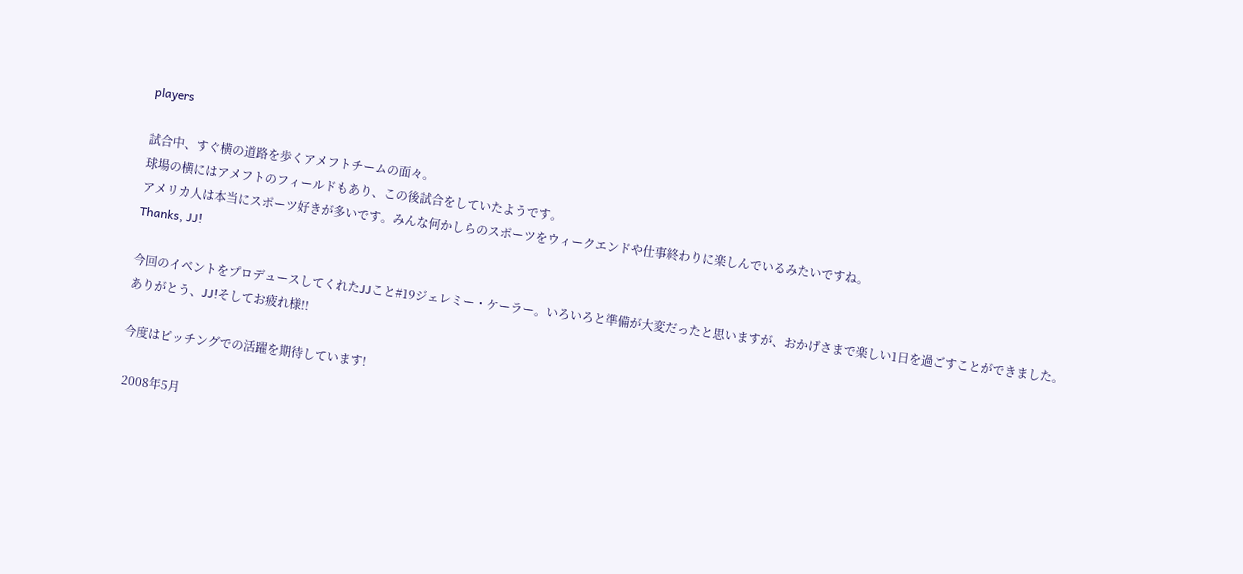players

試合中、すぐ横の道路を歩くアメフトチームの面々。
球場の横にはアメフトのフィールドもあり、この後試合をしていたようです。
アメリカ人は本当にスポーツ好きが多いです。みんな何かしらのスポーツをウィークエンドや仕事終わりに楽しんでいるみたいですね。
Thanks, JJ!

今回のイベントをプロデュースしてくれたJJこと#19ジェレミー・ケーラー。いろいろと準備が大変だったと思いますが、おかげさまで楽しい1日を過ごすことができました。
ありがとう、JJ!そしてお疲れ様!!

今度はピッチングでの活躍を期待しています!

 2008年5月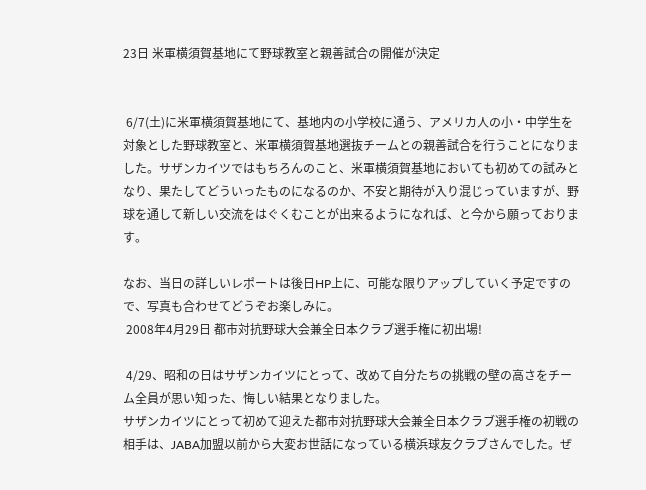23日 米軍横須賀基地にて野球教室と親善試合の開催が決定


 6/7(土)に米軍横須賀基地にて、基地内の小学校に通う、アメリカ人の小・中学生を対象とした野球教室と、米軍横須賀基地選抜チームとの親善試合を行うことになりました。サザンカイツではもちろんのこと、米軍横須賀基地においても初めての試みとなり、果たしてどういったものになるのか、不安と期待が入り混じっていますが、野球を通して新しい交流をはぐくむことが出来るようになれば、と今から願っております。

なお、当日の詳しいレポートは後日HP上に、可能な限りアップしていく予定ですので、写真も合わせてどうぞお楽しみに。
 2008年4月29日 都市対抗野球大会兼全日本クラブ選手権に初出場!

 4/29、昭和の日はサザンカイツにとって、改めて自分たちの挑戦の壁の高さをチーム全員が思い知った、悔しい結果となりました。
サザンカイツにとって初めて迎えた都市対抗野球大会兼全日本クラブ選手権の初戦の相手は、JABA加盟以前から大変お世話になっている横浜球友クラブさんでした。ぜ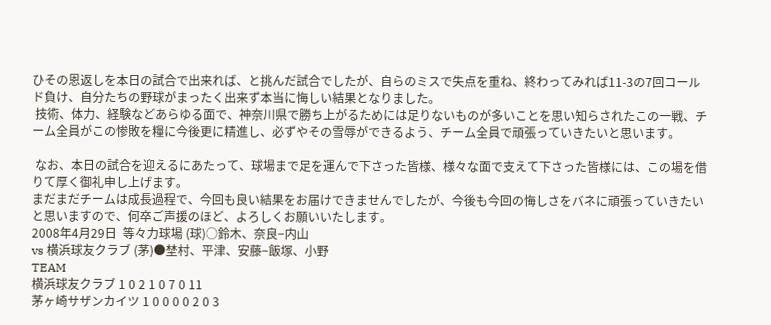ひその恩返しを本日の試合で出来れば、と挑んだ試合でしたが、自らのミスで失点を重ね、終わってみれば11-3の7回コールド負け、自分たちの野球がまったく出来ず本当に悔しい結果となりました。
 技術、体力、経験などあらゆる面で、神奈川県で勝ち上がるためには足りないものが多いことを思い知らされたこの一戦、チーム全員がこの惨敗を糧に今後更に精進し、必ずやその雪辱ができるよう、チーム全員で頑張っていきたいと思います。

 なお、本日の試合を迎えるにあたって、球場まで足を運んで下さった皆様、様々な面で支えて下さった皆様には、この場を借りて厚く御礼申し上げます。
まだまだチームは成長過程で、今回も良い結果をお届けできませんでしたが、今後も今回の悔しさをバネに頑張っていきたいと思いますので、何卒ご声援のほど、よろしくお願いいたします。
2008年4月29日  等々力球場 (球)○鈴木、奈良−内山
vs 横浜球友クラブ (茅)●埜村、平津、安藤−飯塚、小野
TEAM
横浜球友クラブ 1 0 2 1 0 7 0 11
茅ヶ崎サザンカイツ 1 0 0 0 0 2 0 3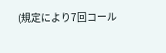(規定により7回コール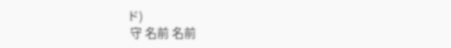ド)
 守 名前 名前